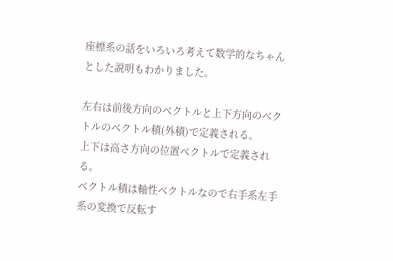座標系の話をいろいろ考えて数学的なちゃんとした説明もわかりました。

左右は前後方向のベクトルと上下方向のベクトルのベクトル積(外積)で定義される。
上下は高さ方向の位置ベクトルで定義される。
ベクトル積は軸性ベクトルなので右手系左手系の変換で反転す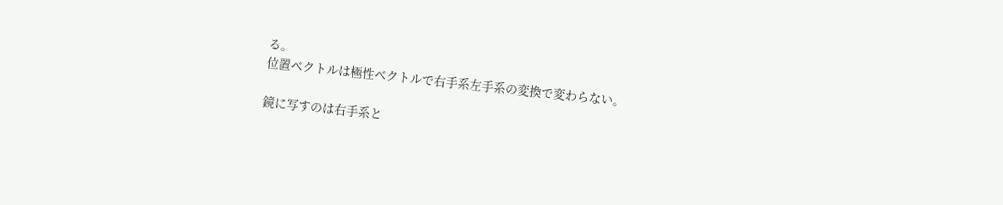る。
位置ベクトルは極性ベクトルで右手系左手系の変換で変わらない。

鏡に写すのは右手系と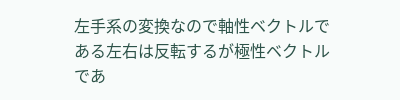左手系の変換なので軸性ベクトルである左右は反転するが極性ベクトルであ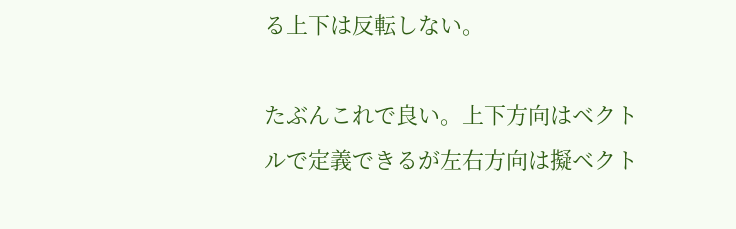る上下は反転しない。

たぶんこれで良い。上下方向はベクトルで定義できるが左右方向は擬ベクト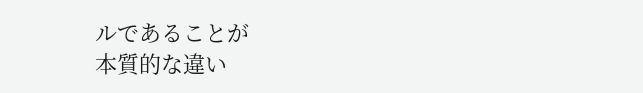ルであることが
本質的な違い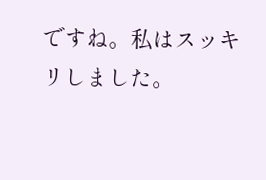ですね。私はスッキリしました。